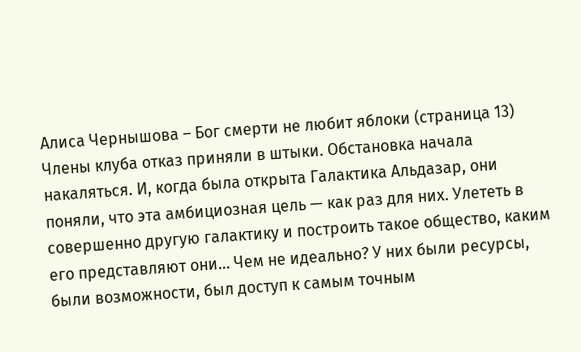Алиса Чернышова – Бог смерти не любит яблоки (страница 13)
Члены клуба отказ приняли в штыки. Обстановка начала накаляться. И, когда была открыта Галактика Альдазар, они поняли, что эта амбициозная цель — как раз для них. Улететь в совершенно другую галактику и построить такое общество, каким его представляют они… Чем не идеально? У них были ресурсы, были возможности, был доступ к самым точным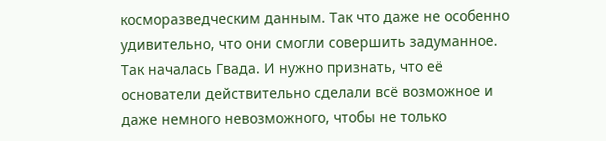косморазведческим данным. Так что даже не особенно удивительно, что они смогли совершить задуманное.
Так началась Гвада. И нужно признать, что её основатели действительно сделали всё возможное и даже немного невозможного, чтобы не только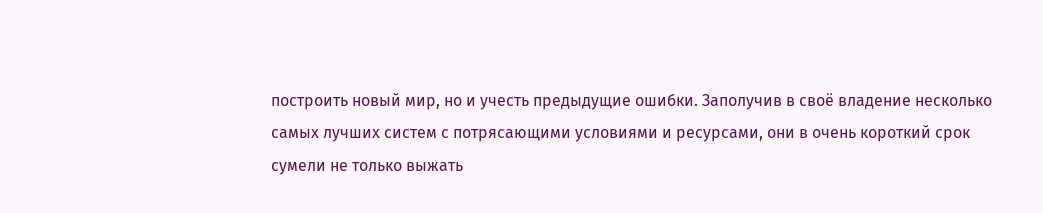построить новый мир, но и учесть предыдущие ошибки. Заполучив в своё владение несколько самых лучших систем с потрясающими условиями и ресурсами, они в очень короткий срок сумели не только выжать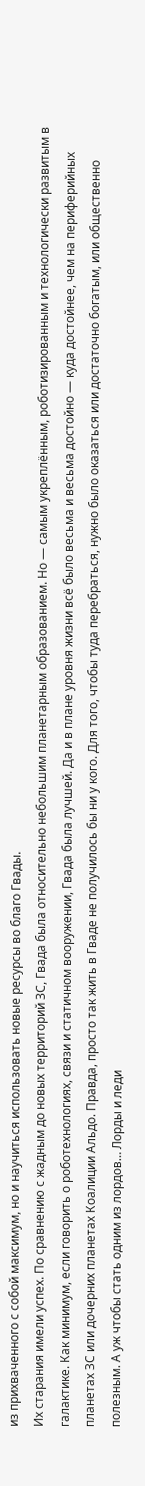из прихваченного с собой максимум, но и научиться использовать новые ресурсы во благо Гвады.
Их старания имели успех. По сравнению с жадным до новых территорий ЗС, Гвада была относительно небольшим планетарным образованием. Но — самым укреплённым, роботизированным и технологически развитым в галактике. Как минимум, если говорить о роботехнологиях, связи и статичном вооружении, Гвада была лучшей. Да и в плане уровня жизни всё было весьма и весьма достойно — куда достойнее, чем на периферийных планетах ЗС или дочерних планетах Коалиции Альдо. Правда, просто так жить в Гваде не получилось бы ни у кого. Для того, чтобы туда перебраться, нужно было оказаться или достаточно богатым, или общественно полезным. А уж чтобы стать одним из лордов… Лорды и леди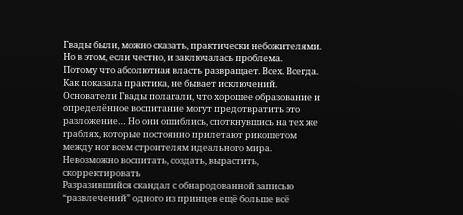Гвады были, можно сказать, практически небожителями. Но в этом, если честно, и заключалась проблема.
Потому что абсолютная власть развращает. Всех. Всегда. Как показала практика, не бывает исключений. Основатели Гвады полагали, что хорошее образование и определённое воспитание могут предотвратить это разложение… Но они ошиблись, споткнувшись на тех же граблях, которые постоянно прилетают рикошетом между ног всем строителям идеального мира.
Невозможно воспитать, создать, вырастить, скорректировать
Разразившийся скандал с обнародованной записью “развлечений” одного из принцев ещё больше всё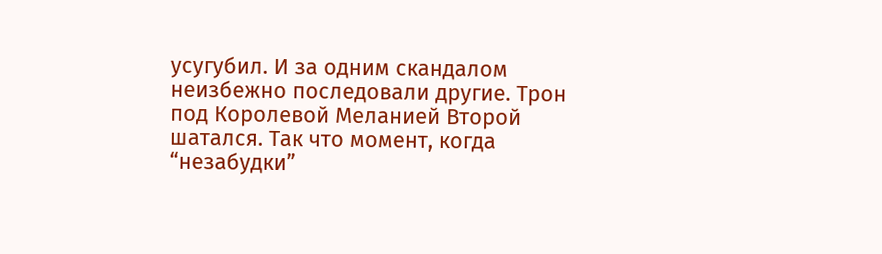усугубил. И за одним скандалом неизбежно последовали другие. Трон под Королевой Меланией Второй шатался. Так что момент, когда “незабудки”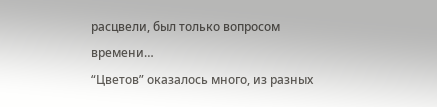расцвели, был только вопросом времени…
“Цветов” оказалось много, из разных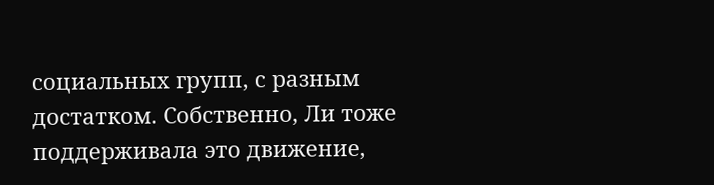социальных групп, с разным достатком. Собственно, Ли тоже поддерживала это движение,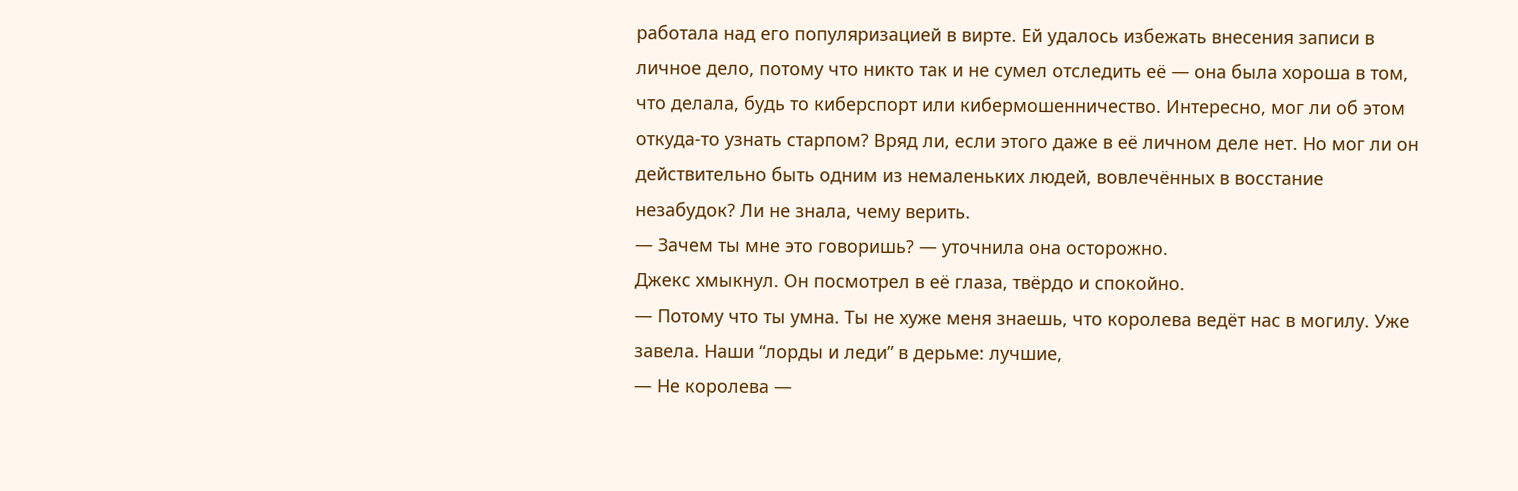работала над его популяризацией в вирте. Ей удалось избежать внесения записи в личное дело, потому что никто так и не сумел отследить её — она была хороша в том, что делала, будь то киберспорт или кибермошенничество. Интересно, мог ли об этом откуда-то узнать старпом? Вряд ли, если этого даже в её личном деле нет. Но мог ли он действительно быть одним из немаленьких людей, вовлечённых в восстание незабудок? Ли не знала, чему верить.
— Зачем ты мне это говоришь? — уточнила она осторожно.
Джекс хмыкнул. Он посмотрел в её глаза, твёрдо и спокойно.
— Потому что ты умна. Ты не хуже меня знаешь, что королева ведёт нас в могилу. Уже завела. Наши “лорды и леди” в дерьме: лучшие,
— Не королева —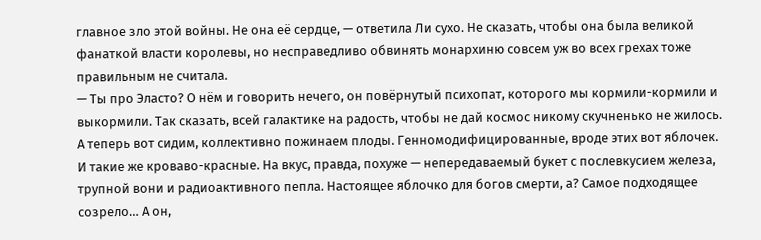главное зло этой войны. Не она её сердце, — ответила Ли сухо. Не сказать, чтобы она была великой фанаткой власти королевы, но несправедливо обвинять монархиню совсем уж во всех грехах тоже правильным не считала.
— Ты про Эласто? О нём и говорить нечего, он повёрнутый психопат, которого мы кормили-кормили и выкормили. Так сказать, всей галактике на радость, чтобы не дай космос никому скучненько не жилось. А теперь вот сидим, коллективно пожинаем плоды. Генномодифицированные, вроде этих вот яблочек. И такие же кроваво-красные. На вкус, правда, похуже — непередаваемый букет с послевкусием железа, трупной вони и радиоактивного пепла. Настоящее яблочко для богов смерти, а? Самое подходящее созрело… А он,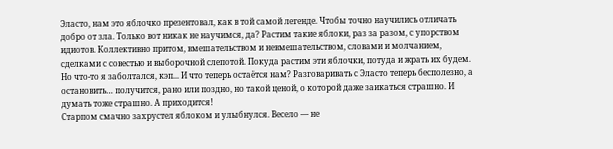Эласто, нам это яблочко презентовал, как в той самой легенде. Чтобы точно научились отличать добро от зла. Только вот никак не научимся, да? Растим такие яблоки, раз за разом, с упорством идиотов. Коллективно притом, вмешательством и невмешательством, словами и молчанием, сделками с совестью и выборочной слепотой. Покуда растим эти яблочки, потуда и жрать их будем. Но что-то я заболтался, кэп... И что теперь остаётся нам? Разговаривать с Эласто теперь бесполезно, а остановить… получится, рано или поздно, но такой ценой, о которой даже заикаться страшно. И думать тоже страшно. А приходится!
Старпом смачно захрустел яблоком и улыбнулся. Весело — не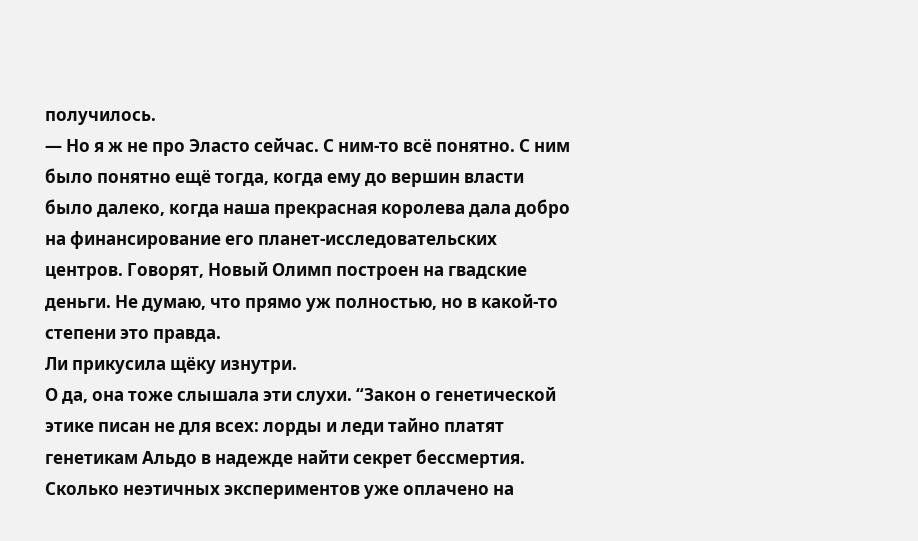получилось.
— Но я ж не про Эласто сейчас. С ним-то всё понятно. С ним было понятно ещё тогда, когда ему до вершин власти было далеко, когда наша прекрасная королева дала добро на финансирование его планет-исследовательских центров. Говорят, Новый Олимп построен на гвадские деньги. Не думаю, что прямо уж полностью, но в какой-то степени это правда.
Ли прикусила щёку изнутри.
О да, она тоже слышала эти слухи. “Закон о генетической этике писан не для всех: лорды и леди тайно платят генетикам Альдо в надежде найти секрет бессмертия. Сколько неэтичных экспериментов уже оплачено на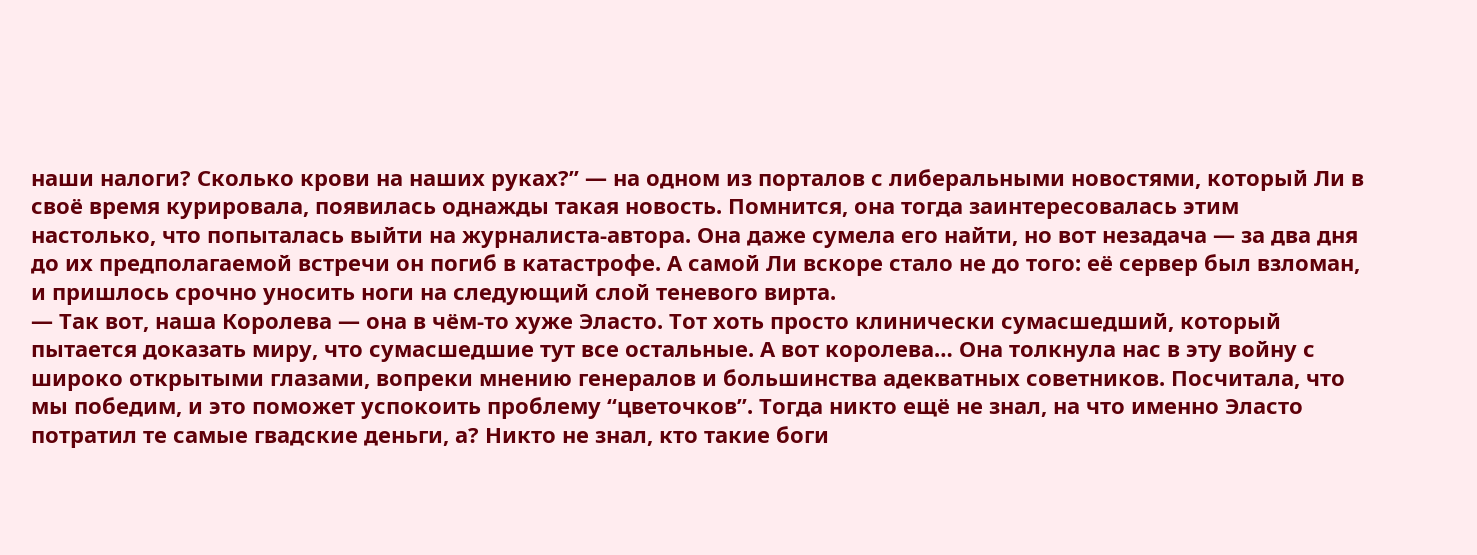наши налоги? Сколько крови на наших руках?” — на одном из порталов с либеральными новостями, который Ли в своё время курировала, появилась однажды такая новость. Помнится, она тогда заинтересовалась этим настолько, что попыталась выйти на журналиста-автора. Она даже сумела его найти, но вот незадача — за два дня до их предполагаемой встречи он погиб в катастрофе. А самой Ли вскоре стало не до того: её сервер был взломан, и пришлось срочно уносить ноги на следующий слой теневого вирта.
— Так вот, наша Королева — она в чём-то хуже Эласто. Тот хоть просто клинически сумасшедший, который пытается доказать миру, что сумасшедшие тут все остальные. А вот королева… Она толкнула нас в эту войну с широко открытыми глазами, вопреки мнению генералов и большинства адекватных советников. Посчитала, что мы победим, и это поможет успокоить проблему “цветочков”. Тогда никто ещё не знал, на что именно Эласто потратил те самые гвадские деньги, а? Никто не знал, кто такие боги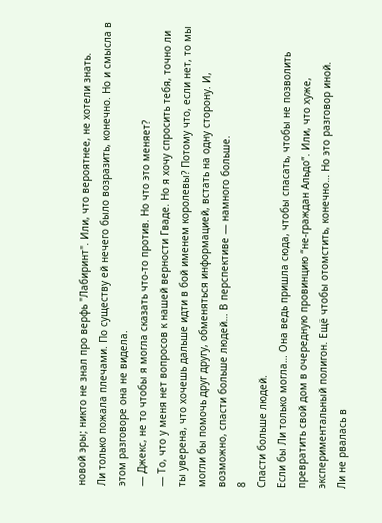новой эры; никто не знал про верфь "Лабиринт". Или, что вероятнее, не хотели знать.
Ли только пожала плечами. По существу ей нечего было возразить, конечно. Но и смысла в этом разговоре она не видела.
— Джекс, не то чтобы я могла сказать что-то против. Но что это меняет?
— То, что у меня нет вопросов к нашей верности Гваде. Но я хочу спросить тебя, точно ли ты уверена, что хочешь дальше идти в бой именем королевы? Потому что, если нет, то мы могли бы помочь друг другу, обменяться информацией, встать на одну сторону. И, возможно, спасти больше людей… В перспективе — намного больше.
8
Спасти больше людей.
Если бы Ли только могла… Она ведь пришла сюда, чтобы спасать, чтобы не позволить превратить свой дом в очередную провинцию “не-граждан Альдо”. Или, что хуже, экспериментальный полигон. Ещё чтобы отомстить, конечно… Но это разговор иной.
Ли не рвалась в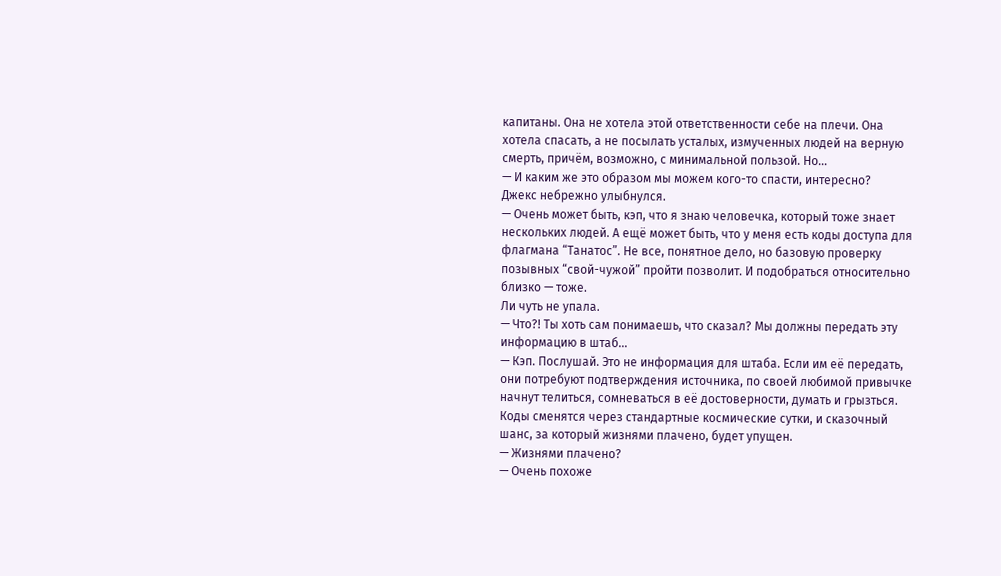капитаны. Она не хотела этой ответственности себе на плечи. Она хотела спасать, а не посылать усталых, измученных людей на верную смерть, причём, возможно, с минимальной пользой. Но…
— И каким же это образом мы можем кого-то спасти, интересно?
Джекс небрежно улыбнулся.
— Очень может быть, кэп, что я знаю человечка, который тоже знает нескольких людей. А ещё может быть, что у меня есть коды доступа для флагмана “Танатос”. Не все, понятное дело, но базовую проверку позывных “свой-чужой” пройти позволит. И подобраться относительно близко — тоже.
Ли чуть не упала.
— Что?! Ты хоть сам понимаешь, что сказал? Мы должны передать эту информацию в штаб…
— Кэп. Послушай. Это не информация для штаба. Если им её передать, они потребуют подтверждения источника, по своей любимой привычке начнут телиться, сомневаться в её достоверности, думать и грызться. Коды сменятся через стандартные космические сутки, и сказочный шанс, за который жизнями плачено, будет упущен.
— Жизнями плачено?
— Очень похоже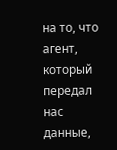на то, что агент, который передал нас данные,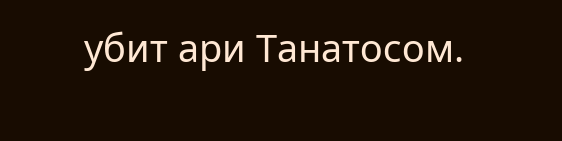убит ари Танатосом.